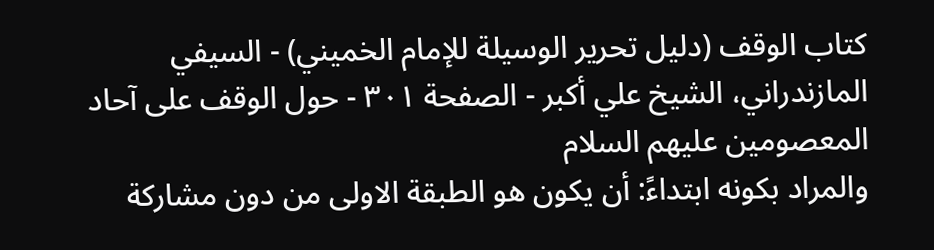كتاب الوقف (دليل تحرير الوسيلة للإمام الخميني) - السيفي المازندراني، الشيخ علي أكبر - الصفحة ٣٠١ - حول الوقف على آحاد المعصومين عليهم السلام
والمراد بكونه ابتداءً: أن يكون هو الطبقة الاولى من دون مشاركة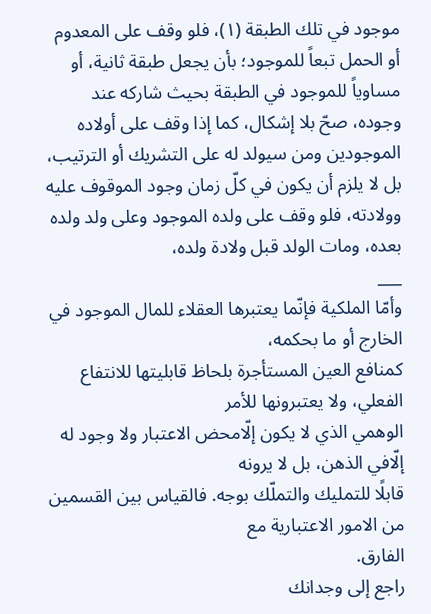موجود في تلك الطبقة (١)، فلو وقف على المعدوم أو الحمل تبعاً للموجود؛ بأن يجعل طبقة ثانية، أو مساوياً للموجود في الطبقة بحيث شاركه عند وجوده، صحّ بلا إشكال، كما إذا وقف على أولاده الموجودين ومن سيولد له على التشريك أو الترتيب، بل لا يلزم أن يكون في كلّ زمان وجود الموقوف عليه وولادته، فلو وقف على ولده الموجود وعلى ولد ولده بعده، ومات الولد قبل ولادة ولده،
___
وأمّا الملكية فإنّما يعتبرها العقلاء للمال الموجود في الخارج أو ما بحكمه،
كمنافع العين المستأجرة بلحاظ قابليتها للانتفاع الفعلي، ولا يعتبرونها للأمر
الوهمي الذي لا يكون إلّامحض الاعتبار ولا وجود له إلّافي الذهن، بل لا يرونه
قابلًا للتمليك والتملّك بوجه. فالقياس بين القسمين من الامور الاعتبارية مع
الفارق.
راجع إلى وجدانك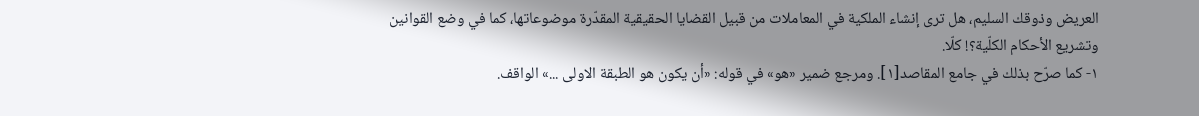العريض وذوقك السليم، هل ترى إنشاء الملكية في المعاملات من قبيل القضايا الحقيقية المقدّرة موضوعاتها، كما في وضع القوانين وتشريع الأحكام الكلّية؟! كلّا.
١- كما صرّح بذلك في جامع المقاصد[١]. ومرجع ضمير «هو» في قوله: «أن يكون هو الطبقة الاولى ...» الواقف.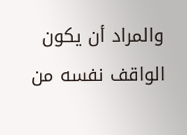والمراد أن يكون الواقف نفسه من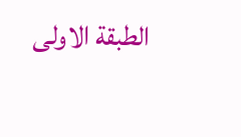الطبقة الاولى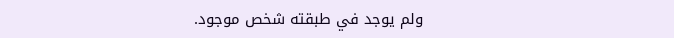ولم يوجد في طبقته شخص موجود.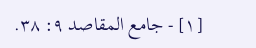[١] - جامع المقاصد ٩: ٣٨.